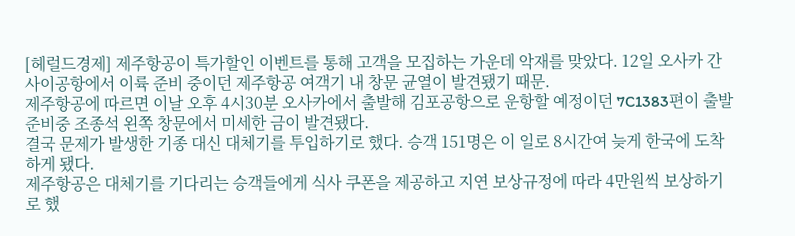[헤럴드경제] 제주항공이 특가할인 이벤트를 통해 고객을 모집하는 가운데 악재를 맞았다. 12일 오사카 간사이공항에서 이륙 준비 중이던 제주항공 여객기 내 창문 균열이 발견됐기 때문.
제주항공에 따르면 이날 오후 4시30분 오사카에서 출발해 김포공항으로 운항할 예정이던 7C1383편이 출발 준비중 조종석 왼쪽 창문에서 미세한 금이 발견됐다.
결국 문제가 발생한 기종 대신 대체기를 투입하기로 했다. 승객 151명은 이 일로 8시간여 늦게 한국에 도착하게 됐다.
제주항공은 대체기를 기다리는 승객들에게 식사 쿠폰을 제공하고 지연 보상규정에 따라 4만원씩 보상하기로 했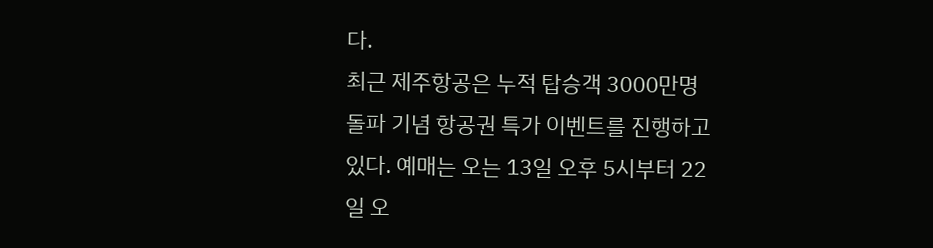다.
최근 제주항공은 누적 탑승객 3000만명 돌파 기념 항공권 특가 이벤트를 진행하고 있다. 예매는 오는 13일 오후 5시부터 22일 오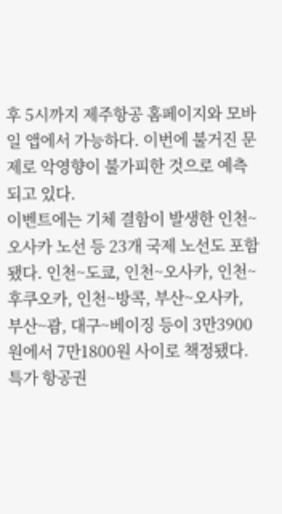후 5시까지 제주항공 홈페이지와 모바일 앱에서 가능하다. 이번에 불거진 문제로 악영향이 불가피한 것으로 예측되고 있다.
이벤트에는 기체 결함이 발생한 인천~오사카 노선 등 23개 국제 노선도 포함됐다. 인천~도쿄, 인천~오사카, 인천~후쿠오카, 인천~방콕, 부산~오사카, 부산~괌, 대구~베이징 등이 3만3900원에서 7만1800원 사이로 책정됐다.
특가 항공권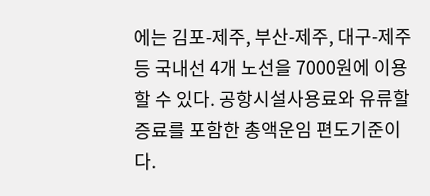에는 김포-제주, 부산-제주, 대구-제주 등 국내선 4개 노선을 7000원에 이용할 수 있다. 공항시설사용료와 유류할증료를 포함한 총액운임 편도기준이다.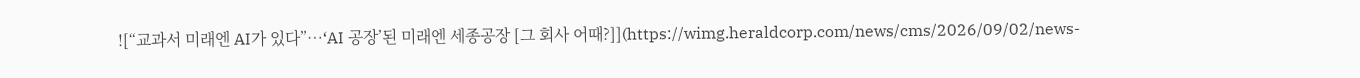![“교과서 미래엔 AI가 있다”…‘AI 공장’된 미래엔 세종공장 [그 회사 어때?]](https://wimg.heraldcorp.com/news/cms/2026/09/02/news-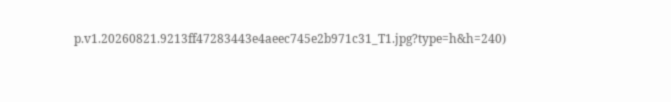p.v1.20260821.9213ff47283443e4aeec745e2b971c31_T1.jpg?type=h&h=240)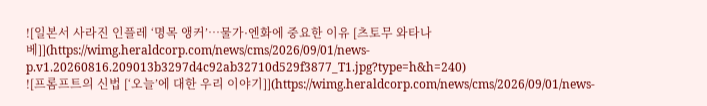![일본서 사라진 인플레 ‘명목 앵커’…물가·엔화에 중요한 이유 [츠토무 와타나베]](https://wimg.heraldcorp.com/news/cms/2026/09/01/news-p.v1.20260816.209013b3297d4c92ab32710d529f3877_T1.jpg?type=h&h=240)
![프롬프트의 신법 [‘오늘’에 대한 우리 이야기]](https://wimg.heraldcorp.com/news/cms/2026/09/01/news-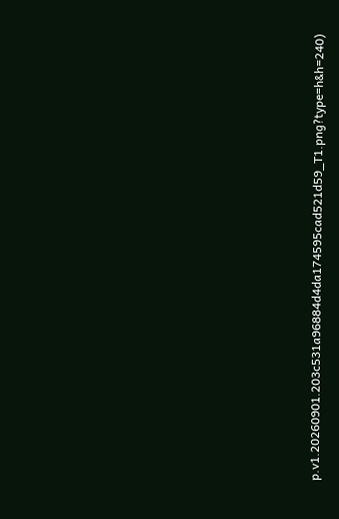p.v1.20260901.203c531a96884d4da174595cad521d59_T1.png?type=h&h=240)